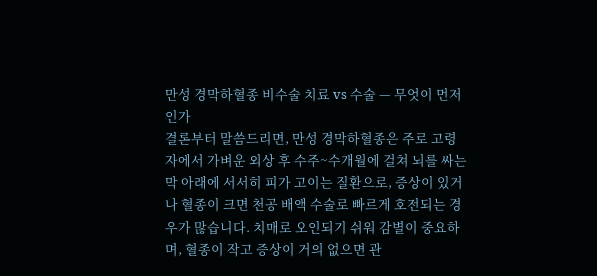만성 경막하혈종 비수술 치료 vs 수술 — 무엇이 먼저인가
결론부터 말씀드리면, 만성 경막하혈종은 주로 고령자에서 가벼운 외상 후 수주~수개월에 걸쳐 뇌를 싸는 막 아래에 서서히 피가 고이는 질환으로, 증상이 있거나 혈종이 크면 천공 배액 수술로 빠르게 호전되는 경우가 많습니다. 치매로 오인되기 쉬워 감별이 중요하며, 혈종이 작고 증상이 거의 없으면 관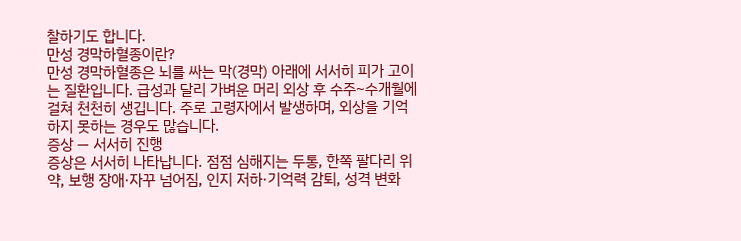찰하기도 합니다.
만성 경막하혈종이란?
만성 경막하혈종은 뇌를 싸는 막(경막) 아래에 서서히 피가 고이는 질환입니다. 급성과 달리 가벼운 머리 외상 후 수주~수개월에 걸쳐 천천히 생깁니다. 주로 고령자에서 발생하며, 외상을 기억하지 못하는 경우도 많습니다.
증상 — 서서히 진행
증상은 서서히 나타납니다. 점점 심해지는 두통, 한쪽 팔다리 위약, 보행 장애·자꾸 넘어짐, 인지 저하·기억력 감퇴, 성격 변화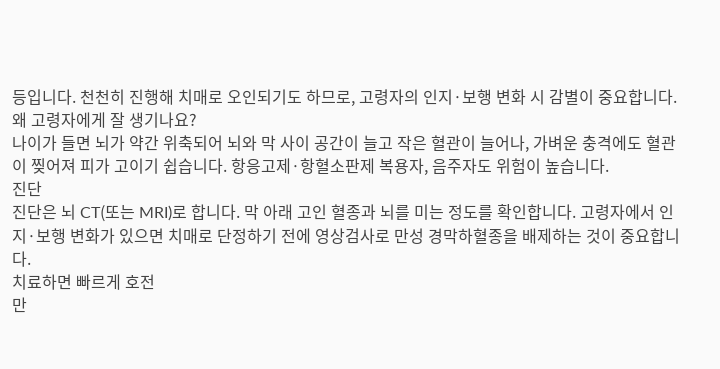등입니다. 천천히 진행해 치매로 오인되기도 하므로, 고령자의 인지·보행 변화 시 감별이 중요합니다.
왜 고령자에게 잘 생기나요?
나이가 들면 뇌가 약간 위축되어 뇌와 막 사이 공간이 늘고 작은 혈관이 늘어나, 가벼운 충격에도 혈관이 찢어져 피가 고이기 쉽습니다. 항응고제·항혈소판제 복용자, 음주자도 위험이 높습니다.
진단
진단은 뇌 CT(또는 MRI)로 합니다. 막 아래 고인 혈종과 뇌를 미는 정도를 확인합니다. 고령자에서 인지·보행 변화가 있으면 치매로 단정하기 전에 영상검사로 만성 경막하혈종을 배제하는 것이 중요합니다.
치료하면 빠르게 호전
만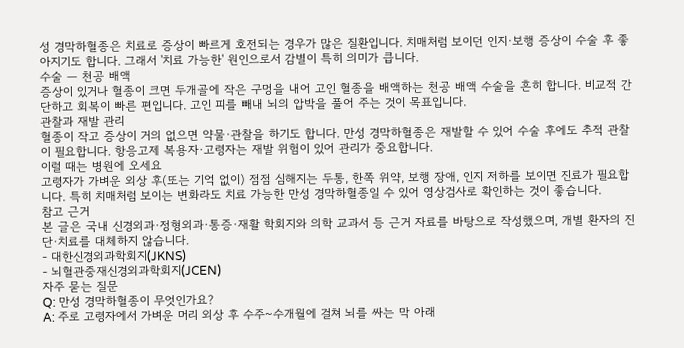성 경막하혈종은 치료로 증상이 빠르게 호전되는 경우가 많은 질환입니다. 치매처럼 보이던 인지·보행 증상이 수술 후 좋아지기도 합니다. 그래서 '치료 가능한' 원인으로서 감별이 특히 의미가 큽니다.
수술 — 천공 배액
증상이 있거나 혈종이 크면 두개골에 작은 구멍을 내어 고인 혈종을 배액하는 천공 배액 수술을 흔히 합니다. 비교적 간단하고 회복이 빠른 편입니다. 고인 피를 빼내 뇌의 압박을 풀어 주는 것이 목표입니다.
관찰과 재발 관리
혈종이 작고 증상이 거의 없으면 약물·관찰을 하기도 합니다. 만성 경막하혈종은 재발할 수 있어 수술 후에도 추적 관찰이 필요합니다. 항응고제 복용자·고령자는 재발 위험이 있어 관리가 중요합니다.
이럴 때는 병원에 오세요
고령자가 가벼운 외상 후(또는 기억 없이) 점점 심해지는 두통, 한쪽 위약, 보행 장애, 인지 저하를 보이면 진료가 필요합니다. 특히 치매처럼 보이는 변화라도 치료 가능한 만성 경막하혈종일 수 있어 영상검사로 확인하는 것이 좋습니다.
참고 근거
본 글은 국내 신경외과·정형외과·통증·재활 학회지와 의학 교과서 등 근거 자료를 바탕으로 작성했으며, 개별 환자의 진단·치료를 대체하지 않습니다.
- 대한신경외과학회지(JKNS)
- 뇌혈관중재신경외과학회지(JCEN)
자주 묻는 질문
Q: 만성 경막하혈종이 무엇인가요?
A: 주로 고령자에서 가벼운 머리 외상 후 수주~수개월에 걸쳐 뇌를 싸는 막 아래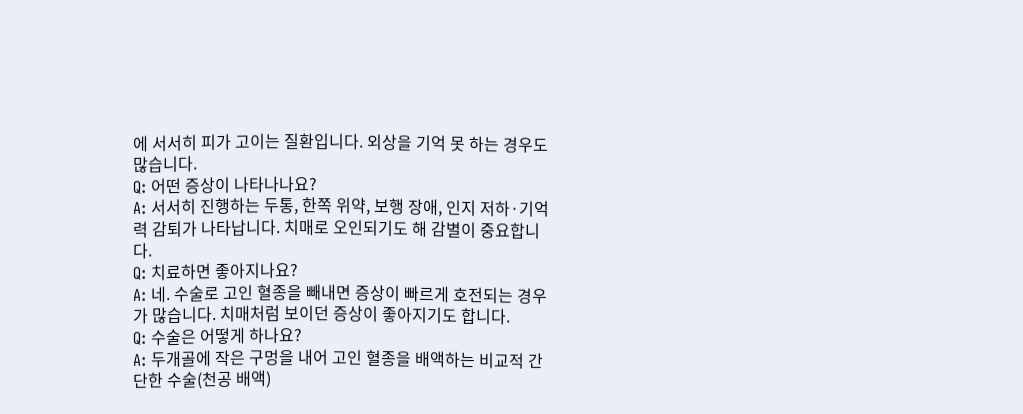에 서서히 피가 고이는 질환입니다. 외상을 기억 못 하는 경우도 많습니다.
Q: 어떤 증상이 나타나나요?
A: 서서히 진행하는 두통, 한쪽 위약, 보행 장애, 인지 저하·기억력 감퇴가 나타납니다. 치매로 오인되기도 해 감별이 중요합니다.
Q: 치료하면 좋아지나요?
A: 네. 수술로 고인 혈종을 빼내면 증상이 빠르게 호전되는 경우가 많습니다. 치매처럼 보이던 증상이 좋아지기도 합니다.
Q: 수술은 어떻게 하나요?
A: 두개골에 작은 구멍을 내어 고인 혈종을 배액하는 비교적 간단한 수술(천공 배액)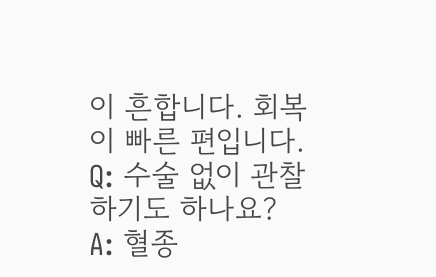이 흔합니다. 회복이 빠른 편입니다.
Q: 수술 없이 관찰하기도 하나요?
A: 혈종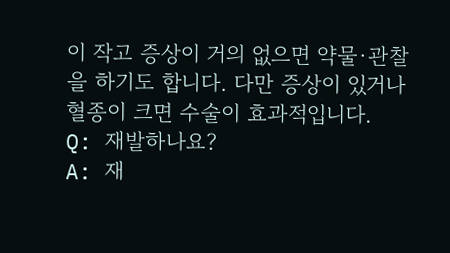이 작고 증상이 거의 없으면 약물·관찰을 하기도 합니다. 다만 증상이 있거나 혈종이 크면 수술이 효과적입니다.
Q: 재발하나요?
A: 재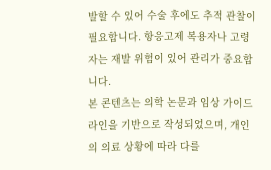발할 수 있어 수술 후에도 추적 관찰이 필요합니다. 항응고제 복용자나 고령자는 재발 위험이 있어 관리가 중요합니다.
본 콘텐츠는 의학 논문과 임상 가이드라인을 기반으로 작성되었으며, 개인의 의료 상황에 따라 다를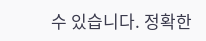수 있습니다. 정확한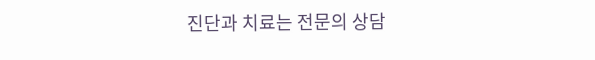진단과 치료는 전문의 상담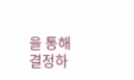을 통해 결정하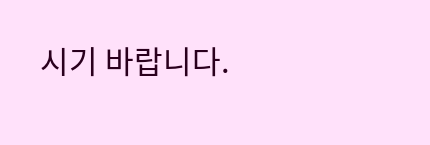시기 바랍니다.